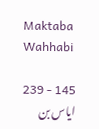Maktaba Wahhabi

145 - 239
ایاس بن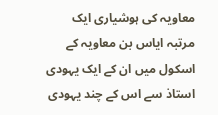معاویہ کی ہوشیاری ایک مرتبہ ایاس بن معاویہ کے اسکول میں ان کے ایک یہودی استاذ سے اس کے چند یہودی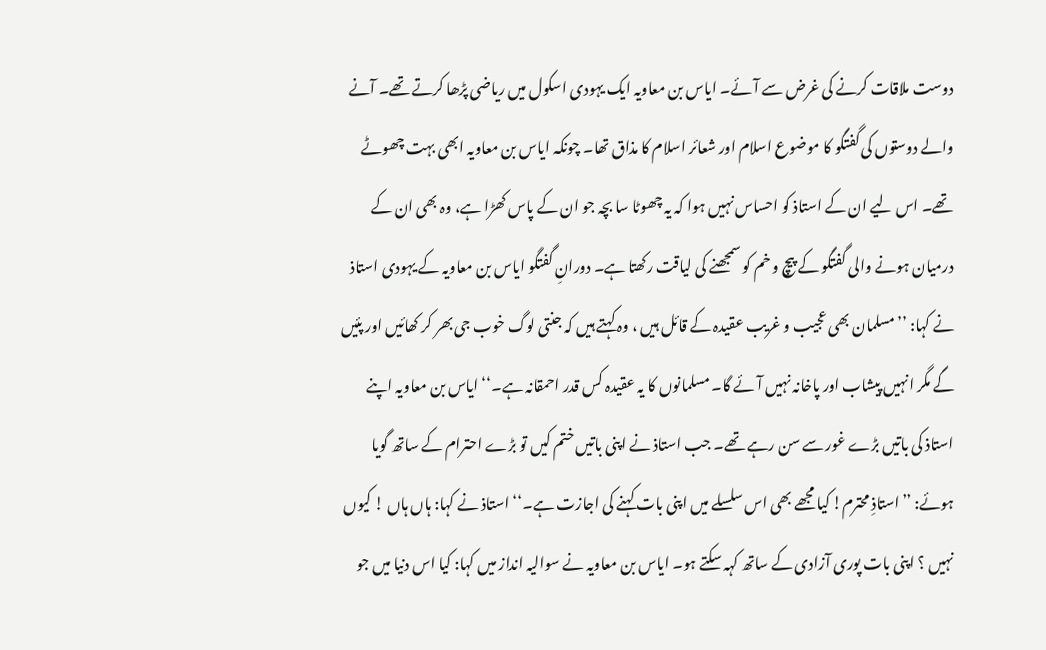دوست ملاقات کرنے کی غرض سے آئے۔ ایاس بن معاویہ ایک یہودی اسکول میں ریاضی پڑھا کرتے تھے۔ آنے والے دوستوں کی گفتگو کا موضوع اسلام اور شعائر اسلام کا مذاق تھا۔ چونکہ ایاس بن معاویہ ابھی بہت چھوٹے تھے۔ اس لیے ان کے استاذ کو احساس نہیں ہوا کہ یہ چھوٹا سا بچہ جو ان کے پاس کھڑا ہے، وہ بھی ان کے درمیان ہونے والی گفتگو کے پیچ و خم کو سمجھنے کی لیاقت رکھتا ہے۔ دورانِ گفتگو ایاس بن معاویہ کے یہودی استاذ نے کہا: ’’مسلمان بھی عجیب و غریب عقیدہ کے قائل ہیں ، وہ کہتے ہیں کہ جنتی لوگ خوب جی بھر کر کھائیں اور پئیں گے مگر انہیں پیشاب اور پاخانہ نہیں آئے گا۔ مسلمانوں کا یہ عقیدہ کس قدر احمقانہ ہے۔‘‘ ایاس بن معاویہ اپنے استاذ کی باتیں بڑے غور سے سن رہے تھے۔ جب استاذ نے اپنی باتیں ختم کیں تو بڑے احترام کے ساتھ گویا ہوئے: ’’استاذِ محترم! کیا مجھے بھی اس سلسلے میں اپنی بات کہنے کی اجازت ہے۔‘‘ استاذ نے کہا: ہاں ہاں ! کیوں نہیں ؟ اپنی بات پوری آزادی کے ساتھ کہہ سکتے ہو۔ ایاس بن معاویہ نے سوالیہ انداز میں کہا: کیا اس دنیا میں جو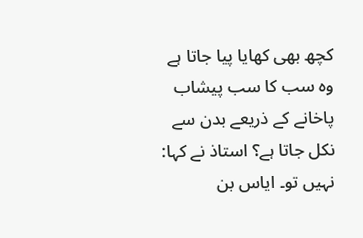کچھ بھی کھایا پیا جاتا ہے وہ سب کا سب پیشاب پاخانے کے ذریعے بدن سے نکل جاتا ہے؟ استاذ نے کہا: نہیں تو۔ ایاس بن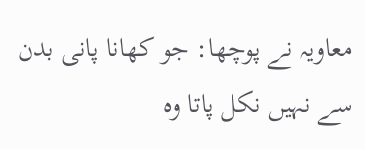معاویہ نے پوچھا: جو کھانا پانی بدن سے نہیں نکل پاتا وہ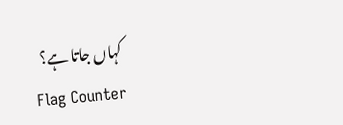کہاں جاتا ہے؟
Flag Counter